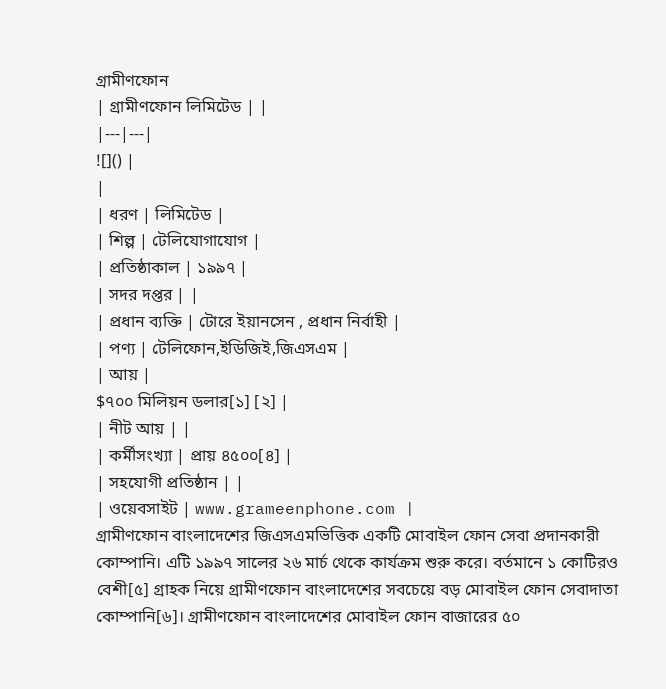গ্রামীণফোন
| গ্রামীণফোন লিমিটেড | |
|---|---|
![]() |
|
| ধরণ | লিমিটেড |
| শিল্প | টেলিযোগাযোগ |
| প্রতিষ্ঠাকাল | ১৯৯৭ |
| সদর দপ্তর | |
| প্রধান ব্যক্তি | টোরে ইয়ানসেন , প্রধান নির্বাহী |
| পণ্য | টেলিফোন,ইডিজিই,জিএসএম |
| আয় |
$৭০০ মিলিয়ন ডলার[১] [২] |
| নীট আয় | |
| কর্মীসংখ্যা | প্রায় ৪৫০০[৪] |
| সহযোগী প্রতিষ্ঠান | |
| ওয়েবসাইট | www.grameenphone.com |
গ্রামীণফোন বাংলাদেশের জিএসএমভিত্তিক একটি মোবাইল ফোন সেবা প্রদানকারী কোম্পানি। এটি ১৯৯৭ সালের ২৬ মার্চ থেকে কার্যক্রম শুরু করে। বর্তমানে ১ কোটিরও বেশী[৫] গ্রাহক নিয়ে গ্রামীণফোন বাংলাদেশের সবচেয়ে বড় মোবাইল ফোন সেবাদাতা কোম্পানি[৬]। গ্রামীণফোন বাংলাদেশের মোবাইল ফোন বাজারের ৫০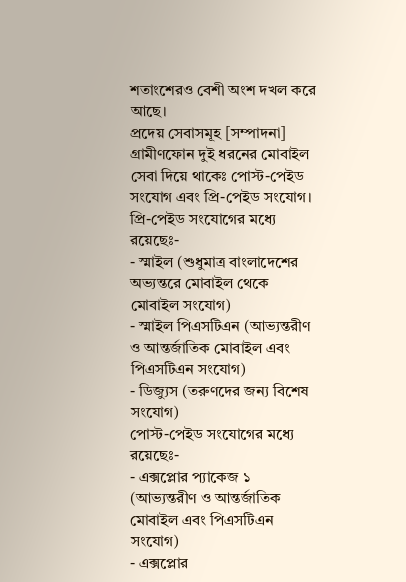শতাংশেরও বেশী অংশ দখল করে আছে।
প্রদেয় সেবাসমূহ [সম্পাদনা]
গ্রামীণফোন দুই ধরনের মোবাইল সেবা দিয়ে থাকেঃ পোস্ট-পেইড সংযোগ এবং প্রি-পেইড সংযোগ।
প্রি-পেইড সংযোগের মধ্যে রয়েছেঃ-
- স্মাইল (শুধুমাত্র বাংলাদেশের অভ্যন্তরে মোবাইল থেকে মোবাইল সংযোগ)
- স্মাইল পিএসটিএন (আভ্যন্তরীণ ও আন্তর্জাতিক মোবাইল এবং পিএসটিএন সংযোগ)
- ডিজ্যুস (তরুণদের জন্য বিশেষ সংযোগ)
পোস্ট-পেইড সংযোগের মধ্যে রয়েছেঃ-
- এক্সপ্লোর প্যাকেজ ১ (আভ্যন্তরীণ ও আন্তর্জাতিক মোবাইল এবং পিএসটিএন সংযোগ)
- এক্সপ্লোর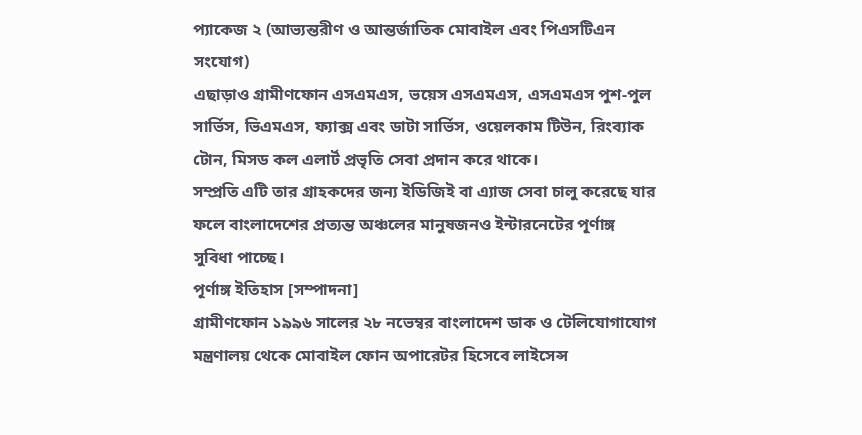প্যাকেজ ২ (আভ্যন্তরীণ ও আন্তর্জাতিক মোবাইল এবং পিএসটিএন সংযোগ)
এছাড়াও গ্রামীণফোন এসএমএস, ভয়েস এসএমএস, এসএমএস পুশ-পুল সার্ভিস, ভিএমএস, ফ্যাক্স এবং ডাটা সার্ভিস, ওয়েলকাম টিউন, রিংব্যাক টোন, মিসড কল এলার্ট প্রভৃতি সেবা প্রদান করে থাকে।
সম্প্রতি এটি তার গ্রাহকদের জন্য ইডিজিই বা এ্যাজ সেবা চালু করেছে যার ফলে বাংলাদেশের প্রত্যন্ত অঞ্চলের মানুষজনও ইন্টারনেটের পূর্ণাঙ্গ সুবিধা পাচ্ছে।
পূর্ণাঙ্গ ইতিহাস [সম্পাদনা]
গ্রামীণফোন ১৯৯৬ সালের ২৮ নভেম্বর বাংলাদেশ ডাক ও টেলিযোগাযোগ মন্ত্রণালয় থেকে মোবাইল ফোন অপারেটর হিসেবে লাইসেন্স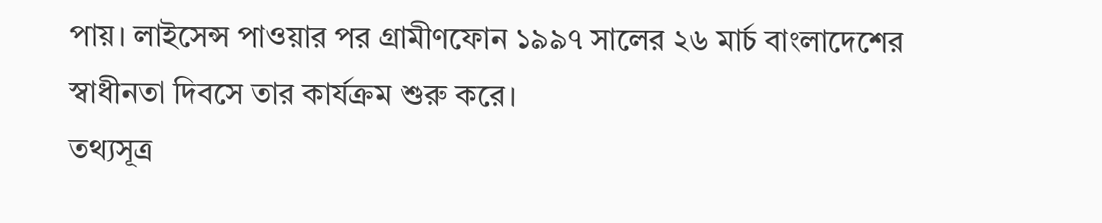পায়। লাইসেন্স পাওয়ার পর গ্রামীণফোন ১৯৯৭ সালের ২৬ মার্চ বাংলাদেশের স্বাধীনতা দিবসে তার কার্যক্রম শুরু করে।
তথ্যসূত্র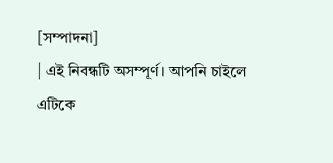[সম্পাদনা]
| এই নিবন্ধটি অসম্পূর্ণ। আপনি চাইলে এটিকে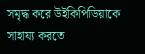সমৃদ্ধ করে উইকিপিডিয়াকে সাহায্য করতে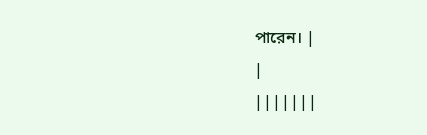পারেন। |
|
|||||||